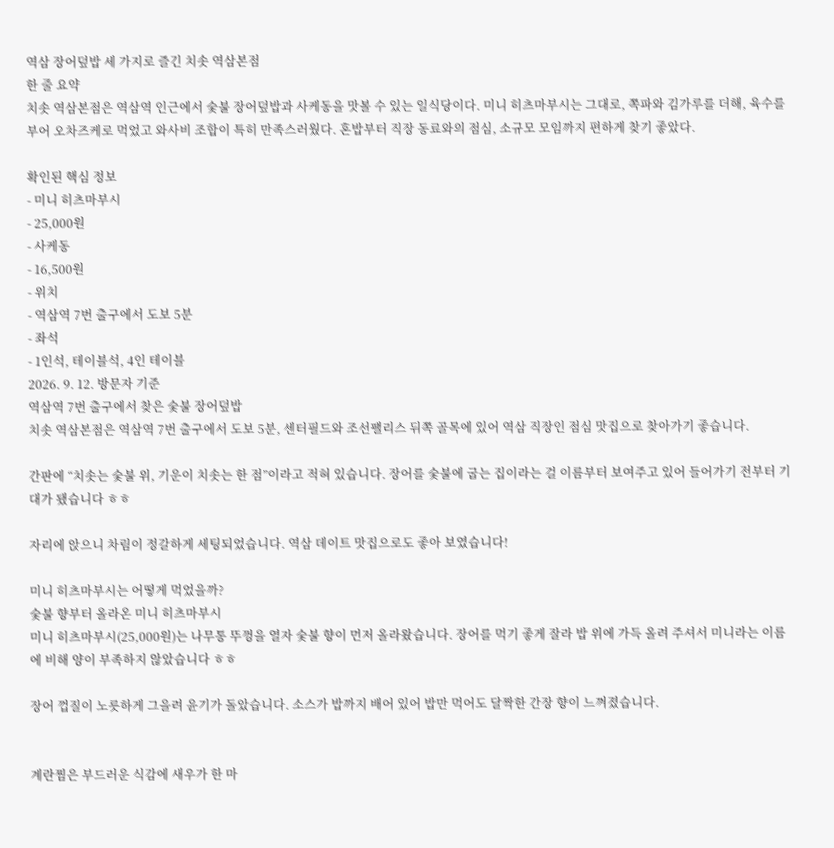역삼 장어덮밥 세 가지로 즐긴 치솟 역삼본점
한 줄 요약
치솟 역삼본점은 역삼역 인근에서 숯불 장어덮밥과 사케동을 맛볼 수 있는 일식당이다. 미니 히츠마부시는 그대로, 쪽파와 김가루를 더해, 육수를 부어 오차즈케로 먹었고 와사비 조합이 특히 만족스러웠다. 혼밥부터 직장 동료와의 점심, 소규모 모임까지 편하게 찾기 좋았다.

확인된 핵심 정보
- 미니 히츠마부시
- 25,000원
- 사케동
- 16,500원
- 위치
- 역삼역 7번 출구에서 도보 5분
- 좌석
- 1인석, 테이블석, 4인 테이블
2026. 9. 12. 방문자 기준
역삼역 7번 출구에서 찾은 숯불 장어덮밥
치솟 역삼본점은 역삼역 7번 출구에서 도보 5분, 센터필드와 조선팰리스 뒤쪽 골목에 있어 역삼 직장인 점심 맛집으로 찾아가기 좋습니다.

간판에 “치솟는 숯불 위, 기운이 치솟는 한 점”이라고 적혀 있습니다. 장어를 숯불에 굽는 집이라는 걸 이름부터 보여주고 있어 들어가기 전부터 기대가 됐습니다 ㅎㅎ

자리에 앉으니 차림이 정갈하게 세팅되었습니다. 역삼 데이트 맛집으로도 좋아 보였습니다!

미니 히츠마부시는 어떻게 먹었을까?
숯불 향부터 올라온 미니 히츠마부시
미니 히츠마부시(25,000원)는 나무통 뚜껑을 열자 숯불 향이 먼저 올라왔습니다. 장어를 먹기 좋게 잘라 밥 위에 가득 올려 주셔서 미니라는 이름에 비해 양이 부족하지 않았습니다 ㅎㅎ

장어 껍질이 노릇하게 그을려 윤기가 돌았습니다. 소스가 밥까지 배어 있어 밥만 먹어도 달짝한 간장 향이 느껴졌습니다.


계란찜은 부드러운 식감에 새우가 한 마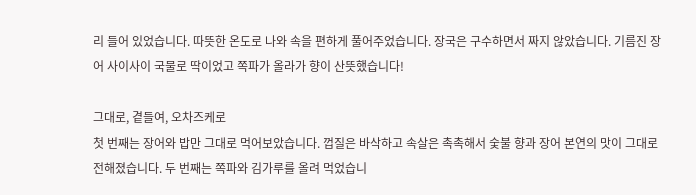리 들어 있었습니다. 따뜻한 온도로 나와 속을 편하게 풀어주었습니다. 장국은 구수하면서 짜지 않았습니다. 기름진 장어 사이사이 국물로 딱이었고 쪽파가 올라가 향이 산뜻했습니다!

그대로, 곁들여, 오차즈케로
첫 번째는 장어와 밥만 그대로 먹어보았습니다. 껍질은 바삭하고 속살은 촉촉해서 숯불 향과 장어 본연의 맛이 그대로 전해졌습니다. 두 번째는 쪽파와 김가루를 올려 먹었습니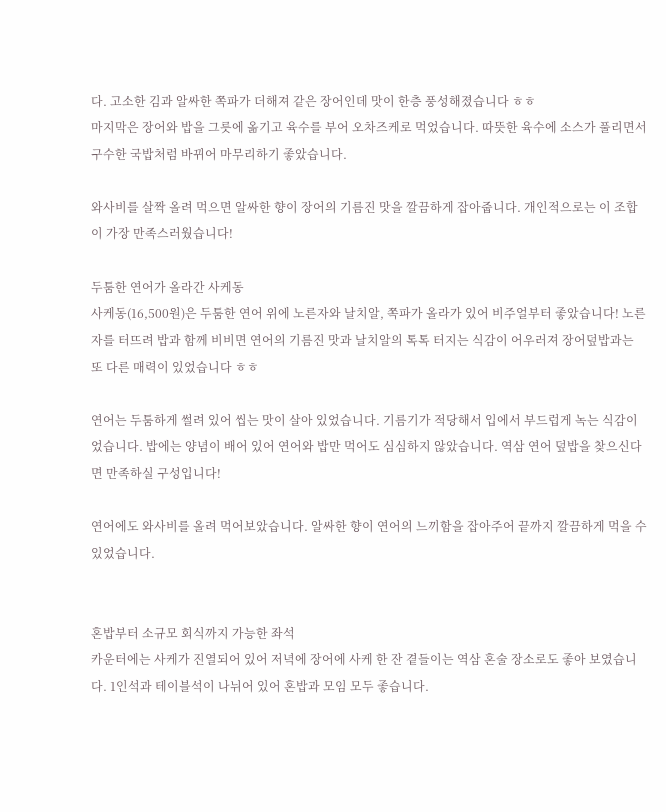다. 고소한 김과 알싸한 쪽파가 더해져 같은 장어인데 맛이 한층 풍성해졌습니다 ㅎㅎ
마지막은 장어와 밥을 그릇에 옮기고 육수를 부어 오차즈케로 먹었습니다. 따뜻한 육수에 소스가 풀리면서 구수한 국밥처럼 바뀌어 마무리하기 좋았습니다.

와사비를 살짝 올려 먹으면 알싸한 향이 장어의 기름진 맛을 깔끔하게 잡아줍니다. 개인적으로는 이 조합이 가장 만족스러웠습니다!

두툼한 연어가 올라간 사케동
사케동(16,500원)은 두툼한 연어 위에 노른자와 날치알, 쪽파가 올라가 있어 비주얼부터 좋았습니다! 노른자를 터뜨려 밥과 함께 비비면 연어의 기름진 맛과 날치알의 톡톡 터지는 식감이 어우러져 장어덮밥과는 또 다른 매력이 있었습니다 ㅎㅎ

연어는 두툼하게 썰려 있어 씹는 맛이 살아 있었습니다. 기름기가 적당해서 입에서 부드럽게 녹는 식감이었습니다. 밥에는 양념이 배어 있어 연어와 밥만 먹어도 심심하지 않았습니다. 역삼 연어 덮밥을 찾으신다면 만족하실 구성입니다!

연어에도 와사비를 올려 먹어보았습니다. 알싸한 향이 연어의 느끼함을 잡아주어 끝까지 깔끔하게 먹을 수 있었습니다.


혼밥부터 소규모 회식까지 가능한 좌석
카운터에는 사케가 진열되어 있어 저녁에 장어에 사케 한 잔 곁들이는 역삼 혼술 장소로도 좋아 보였습니다. 1인석과 테이블석이 나뉘어 있어 혼밥과 모임 모두 좋습니다.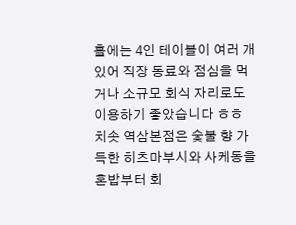홀에는 4인 테이블이 여러 개 있어 직장 동료와 점심을 먹거나 소규모 회식 자리로도 이용하기 좋았습니다 ㅎㅎ
치솟 역삼본점은 숯불 향 가득한 히츠마부시와 사케동을 혼밥부터 회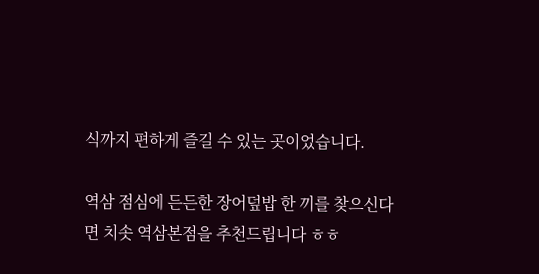식까지 편하게 즐길 수 있는 곳이었습니다.

역삼 점심에 든든한 장어덮밥 한 끼를 찾으신다면 치솟 역삼본점을 추천드립니다 ㅎㅎ